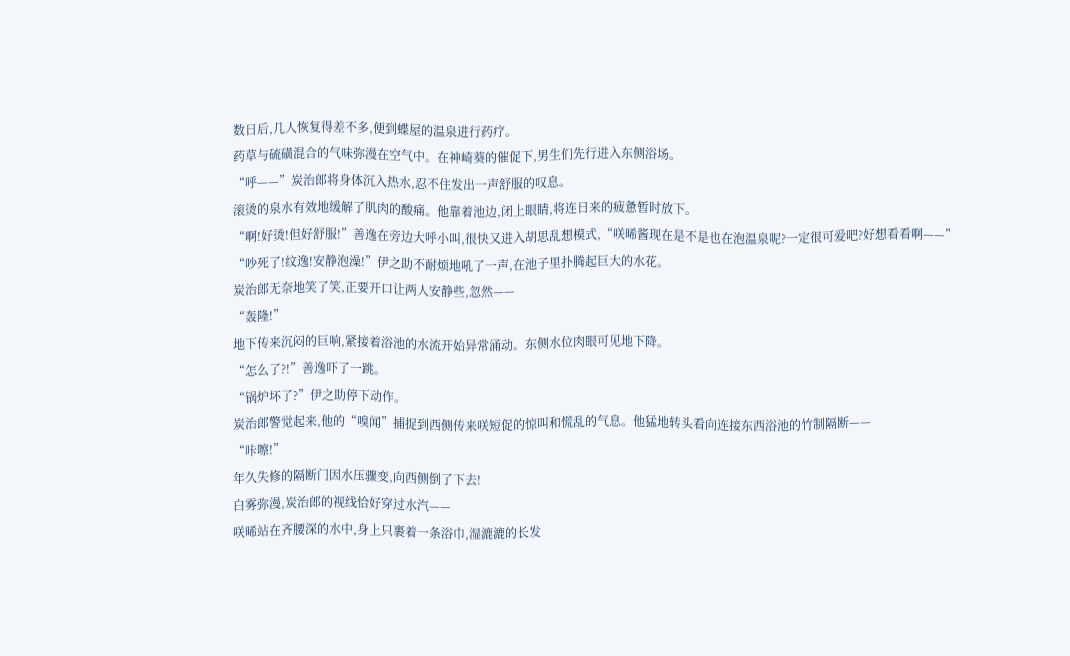数日后,几人恢复得差不多,便到蝶屋的温泉进行药疗。
药草与硫磺混合的气味弥漫在空气中。在神崎葵的催促下,男生们先行进入东侧浴场。
“呼——”炭治郎将身体沉入热水,忍不住发出一声舒服的叹息。
滚烫的泉水有效地缓解了肌肉的酸痛。他靠着池边,闭上眼睛,将连日来的疲惫暂时放下。
“啊!好烫!但好舒服!”善逸在旁边大呼小叫,很快又进入胡思乱想模式,“咲晞酱现在是不是也在泡温泉呢?一定很可爱吧?好想看看啊——”
“吵死了!纹逸!安静泡澡!”伊之助不耐烦地吼了一声,在池子里扑腾起巨大的水花。
炭治郎无奈地笑了笑,正要开口让两人安静些,忽然——
“轰隆!”
地下传来沉闷的巨响,紧接着浴池的水流开始异常涌动。东侧水位肉眼可见地下降。
“怎么了?!”善逸吓了一跳。
“锅炉坏了?”伊之助停下动作。
炭治郎警觉起来,他的“嗅闻”捕捉到西侧传来咲短促的惊叫和慌乱的气息。他猛地转头看向连接东西浴池的竹制隔断——
“咔嚓!”
年久失修的隔断门因水压骤变,向西侧倒了下去!
白雾弥漫,炭治郎的视线恰好穿过水汽——
咲晞站在齐腰深的水中,身上只裹着一条浴巾,湿漉漉的长发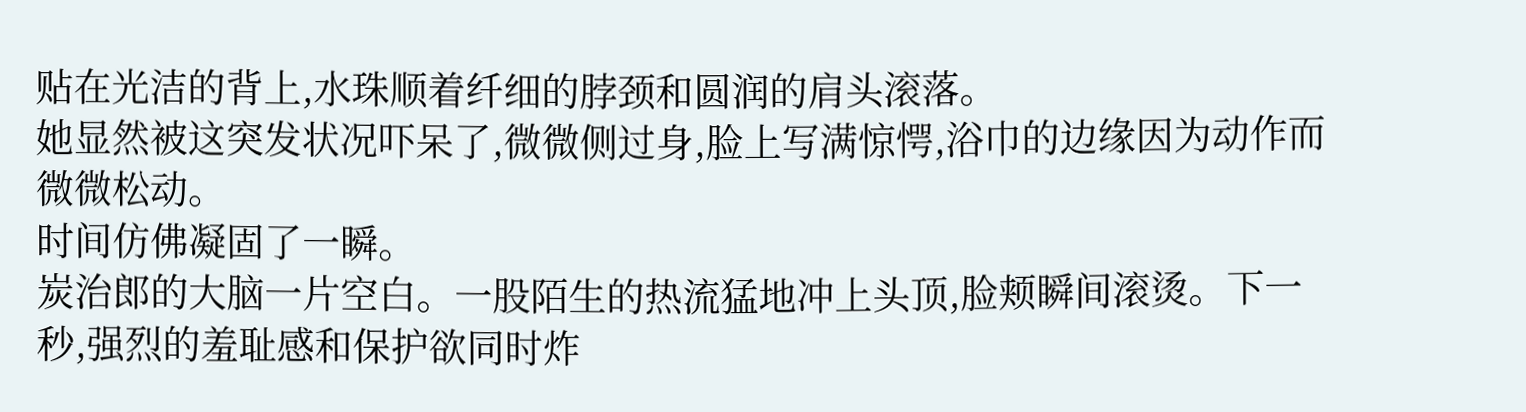贴在光洁的背上,水珠顺着纤细的脖颈和圆润的肩头滚落。
她显然被这突发状况吓呆了,微微侧过身,脸上写满惊愕,浴巾的边缘因为动作而微微松动。
时间仿佛凝固了一瞬。
炭治郎的大脑一片空白。一股陌生的热流猛地冲上头顶,脸颊瞬间滚烫。下一秒,强烈的羞耻感和保护欲同时炸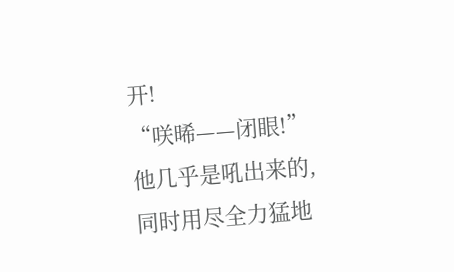开!
“咲晞——闭眼!”他几乎是吼出来的,同时用尽全力猛地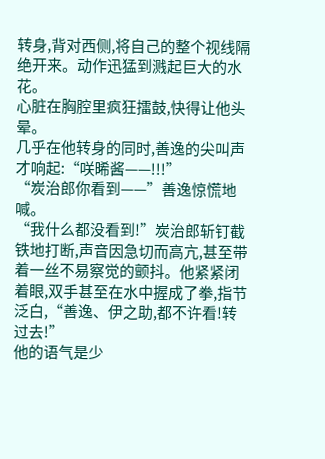转身,背对西侧,将自己的整个视线隔绝开来。动作迅猛到溅起巨大的水花。
心脏在胸腔里疯狂擂鼓,快得让他头晕。
几乎在他转身的同时,善逸的尖叫声才响起:“咲晞酱——!!!”
“炭治郎你看到——”善逸惊慌地喊。
“我什么都没看到!”炭治郎斩钉截铁地打断,声音因急切而高亢,甚至带着一丝不易察觉的颤抖。他紧紧闭着眼,双手甚至在水中握成了拳,指节泛白,“善逸、伊之助,都不许看!转过去!”
他的语气是少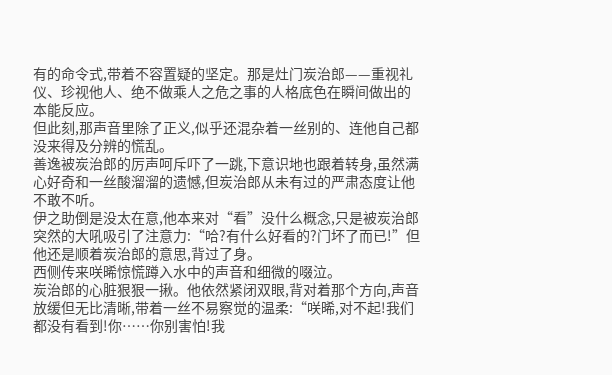有的命令式,带着不容置疑的坚定。那是灶门炭治郎——重视礼仪、珍视他人、绝不做乘人之危之事的人格底色在瞬间做出的本能反应。
但此刻,那声音里除了正义,似乎还混杂着一丝别的、连他自己都没来得及分辨的慌乱。
善逸被炭治郎的厉声呵斥吓了一跳,下意识地也跟着转身,虽然满心好奇和一丝酸溜溜的遗憾,但炭治郎从未有过的严肃态度让他不敢不听。
伊之助倒是没太在意,他本来对“看”没什么概念,只是被炭治郎突然的大吼吸引了注意力:“哈?有什么好看的?门坏了而已!”但他还是顺着炭治郎的意思,背过了身。
西侧传来咲晞惊慌蹲入水中的声音和细微的啜泣。
炭治郎的心脏狠狠一揪。他依然紧闭双眼,背对着那个方向,声音放缓但无比清晰,带着一丝不易察觉的温柔:“咲晞,对不起!我们都没有看到!你……你别害怕!我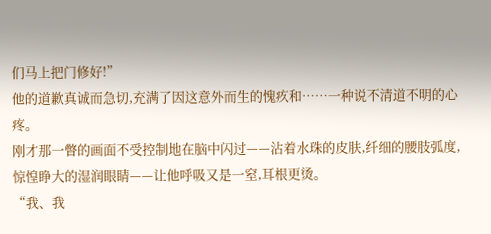们马上把门修好!”
他的道歉真诚而急切,充满了因这意外而生的愧疚和……一种说不清道不明的心疼。
刚才那一瞥的画面不受控制地在脑中闪过——沾着水珠的皮肤,纤细的腰肢弧度,惊惶睁大的湿润眼睛——让他呼吸又是一窒,耳根更烫。
“我、我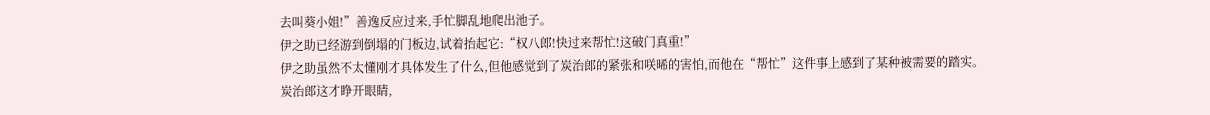去叫葵小姐!”善逸反应过来,手忙脚乱地爬出池子。
伊之助已经游到倒塌的门板边,试着抬起它:“权八郎!快过来帮忙!这破门真重!”
伊之助虽然不太懂刚才具体发生了什么,但他感觉到了炭治郎的紧张和咲晞的害怕,而他在“帮忙”这件事上感到了某种被需要的踏实。
炭治郎这才睁开眼睛,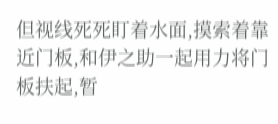但视线死死盯着水面,摸索着靠近门板,和伊之助一起用力将门板扶起,暂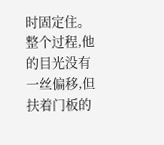时固定住。
整个过程,他的目光没有一丝偏移,但扶着门板的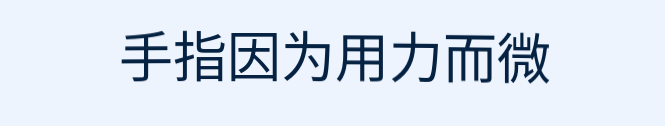手指因为用力而微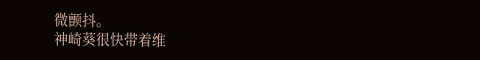微颤抖。
神崎葵很快带着维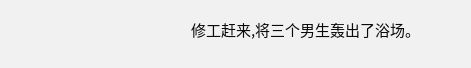修工赶来,将三个男生轰出了浴场。